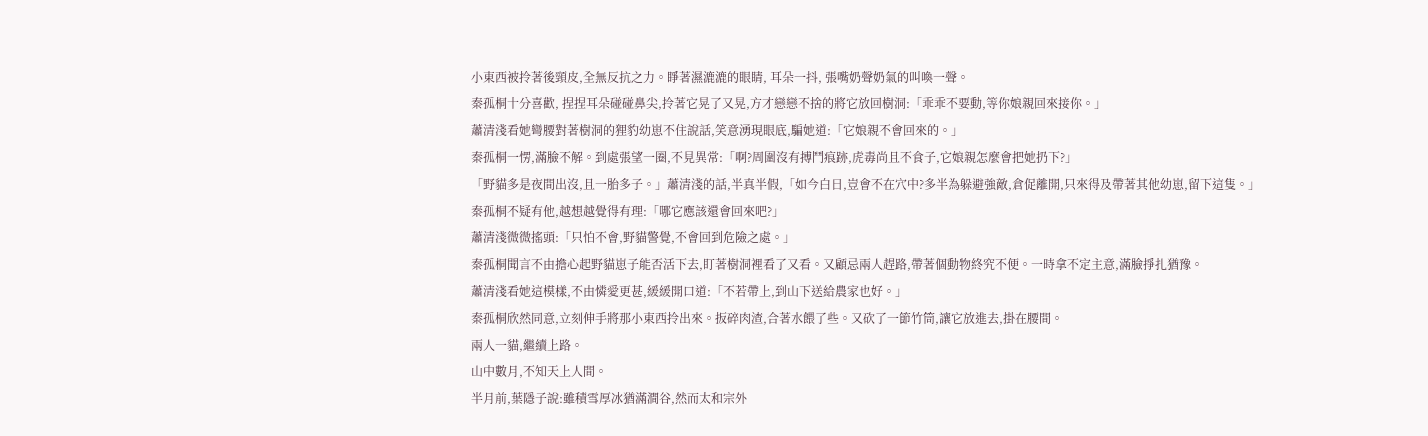小東西被拎著後頸皮,全無反抗之力。睜著濕漉漉的眼睛, 耳朵一抖, 張嘴奶聲奶氣的叫喚一聲。
秦孤桐十分喜歡, 捏捏耳朵碰碰鼻尖,拎著它晃了又晃,方才戀戀不捨的將它放回樹洞:「乖乖不要動,等你娘親回來接你。」
蕭清淺看她彎腰對著樹洞的狸豹幼崽不住說話,笑意湧現眼底,騙她道:「它娘親不會回來的。」
秦孤桐一愣,滿臉不解。到處張望一圈,不見異常:「啊?周圍沒有搏鬥痕跡,虎毒尚且不食子,它娘親怎麼會把她扔下?」
「野貓多是夜間出沒,且一胎多子。」蕭清淺的話,半真半假,「如今白日,豈會不在穴中?多半為躲避強敵,倉促離開,只來得及帶著其他幼崽,留下這隻。」
秦孤桐不疑有他,越想越覺得有理:「哪它應該還會回來吧?」
蕭清淺微微搖頭:「只怕不會,野貓警覺,不會回到危險之處。」
秦孤桐聞言不由擔心起野貓崽子能否活下去,盯著樹洞裡看了又看。又顧忌兩人趕路,帶著個動物終究不便。一時拿不定主意,滿臉掙扎猶豫。
蕭清淺看她這模樣,不由憐愛更甚,緩緩開口道:「不若帶上,到山下送給農家也好。」
秦孤桐欣然同意,立刻伸手將那小東西拎出來。扳碎肉渣,合著水餵了些。又砍了一節竹筒,讓它放進去,掛在腰間。
兩人一貓,繼續上路。
山中數月,不知天上人間。
半月前,葉隱子說:雖積雪厚冰猶滿澗谷,然而太和宗外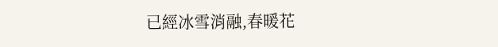已經冰雪消融,春暖花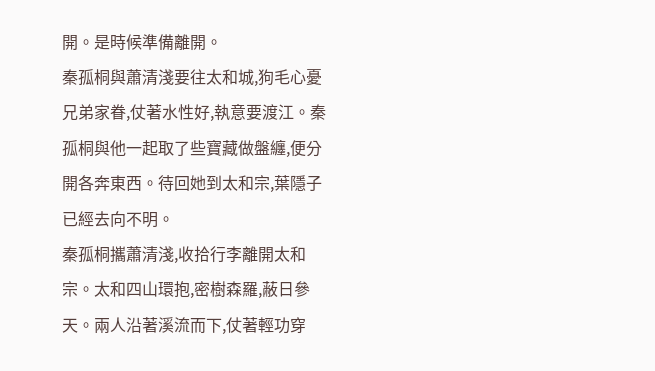開。是時候準備離開。
秦孤桐與蕭清淺要往太和城,狗毛心憂兄弟家眷,仗著水性好,執意要渡江。秦孤桐與他一起取了些寶藏做盤纏,便分開各奔東西。待回她到太和宗,葉隱子已經去向不明。
秦孤桐攜蕭清淺,收拾行李離開太和宗。太和四山環抱,密樹森羅,蔽日參天。兩人沿著溪流而下,仗著輕功穿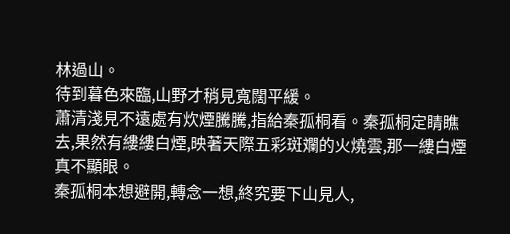林過山。
待到暮色來臨,山野才稍見寬闊平緩。
蕭清淺見不遠處有炊煙騰騰,指給秦孤桐看。秦孤桐定睛瞧去,果然有縷縷白煙,映著天際五彩斑斕的火燒雲,那一縷白煙真不顯眼。
秦孤桐本想避開,轉念一想,終究要下山見人,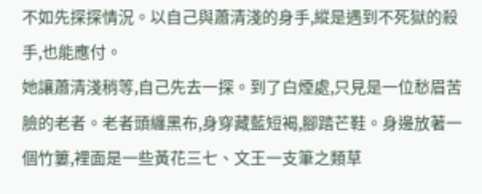不如先探探情況。以自己與蕭清淺的身手,縱是遇到不死獄的殺手,也能應付。
她讓蕭清淺稍等,自己先去一探。到了白煙處,只見是一位愁眉苦臉的老者。老者頭纏黑布,身穿藏藍短褐,腳踏芒鞋。身邊放著一個竹簍,裡面是一些黃花三七、文王一支筆之類草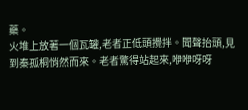藥。
火堆上放著一個瓦罐,老者正低頭攪拌。聞聲抬頭,見到秦孤桐悄然而來。老者驚得站起來,咿咿呀呀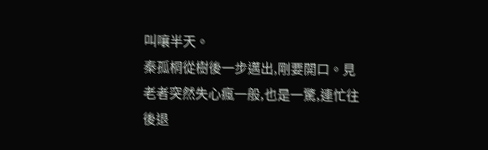叫嚷半天。
秦孤桐從樹後一步邁出,剛要開口。見老者突然失心瘋一般,也是一驚,連忙往後退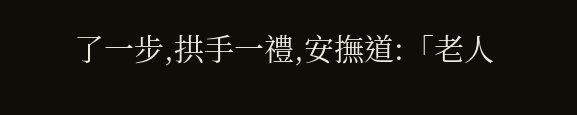了一步,拱手一禮,安撫道:「老人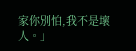家你別怕,我不是壞人。」